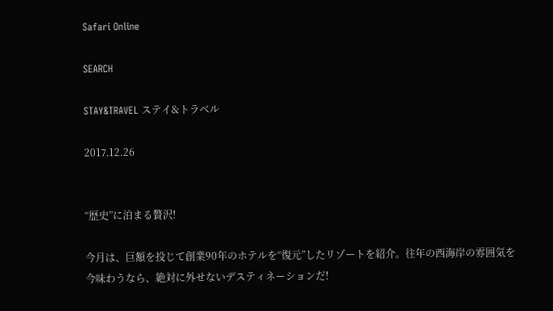Safari Online

SEARCH

STAY&TRAVEL ステイ&トラベル

2017.12.26


“歴史”に泊まる贅沢!

今月は、巨額を投じて創業90年のホテルを“復元”したリゾートを紹介。往年の西海岸の雰囲気を今味わうなら、絶対に外せないデスティネーションだ!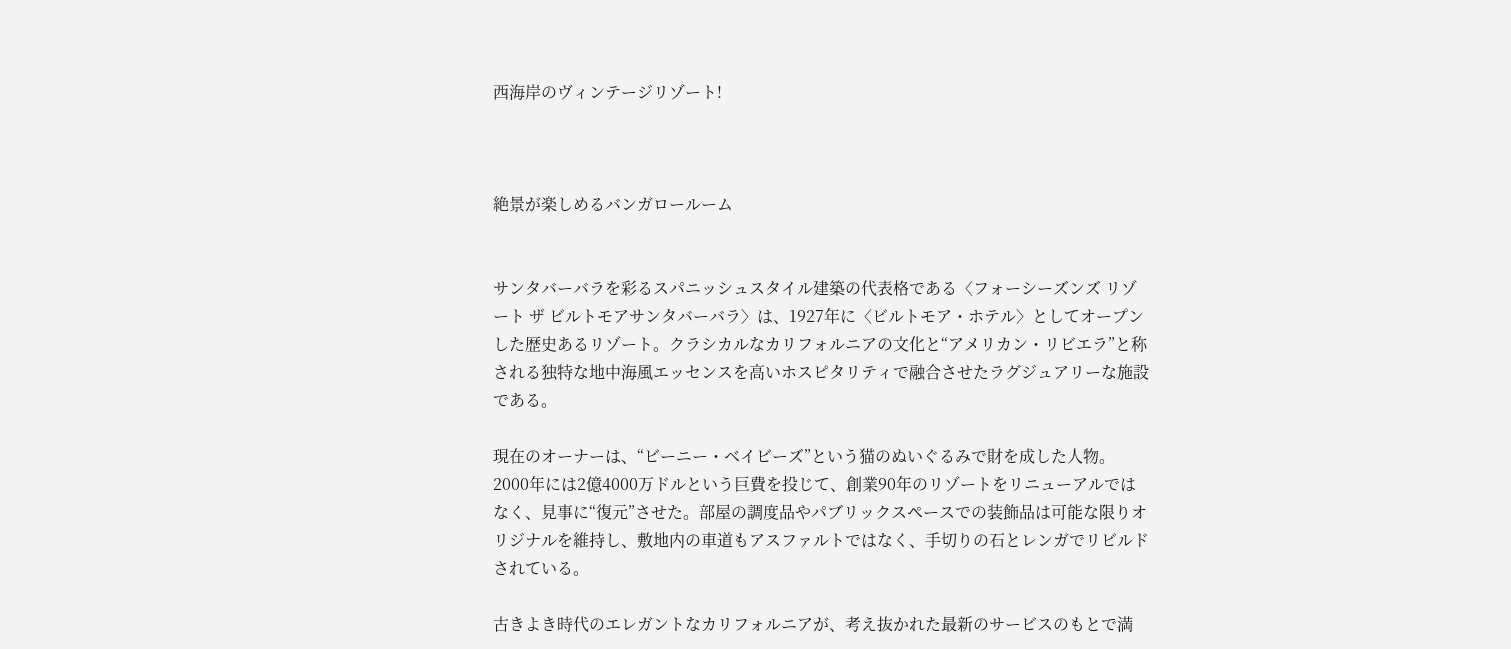西海岸のヴィンテージリゾート!



絶景が楽しめるバンガロールーム


サンタバーバラを彩るスパニッシュスタイル建築の代表格である〈フォーシーズンズ リゾート ザ ビルトモアサンタバーバラ〉は、1927年に〈ビルトモア・ホテル〉としてオープンした歴史あるリゾート。クラシカルなカリフォルニアの文化と“アメリカン・リビエラ”と称される独特な地中海風エッセンスを高いホスピタリティで融合させたラグジュアリーな施設である。

現在のオーナーは、“ビーニー・ベイビーズ”という猫のぬいぐるみで財を成した人物。2000年には2億4000万ドルという巨費を投じて、創業90年のリゾートをリニューアルではなく、見事に“復元”させた。部屋の調度品やパブリックスペースでの装飾品は可能な限りオリジナルを維持し、敷地内の車道もアスファルトではなく、手切りの石とレンガでリビルドされている。

古きよき時代のエレガントなカリフォルニアが、考え抜かれた最新のサービスのもとで満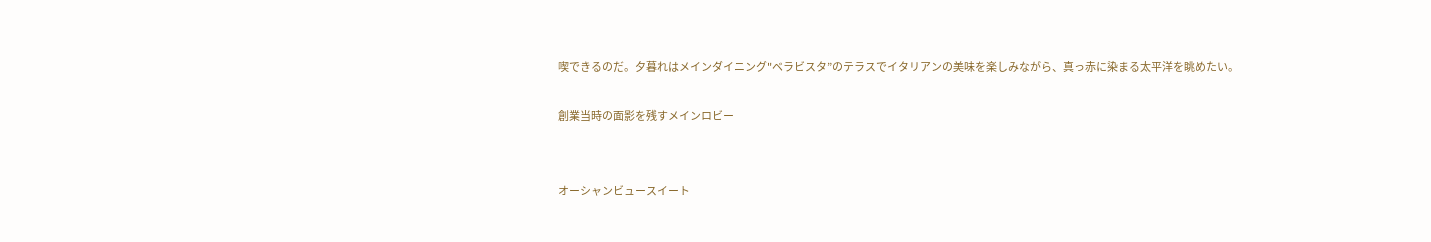喫できるのだ。夕暮れはメインダイニング"ベラビスタ”のテラスでイタリアンの美味を楽しみながら、真っ赤に染まる太平洋を眺めたい。

創業当時の面影を残すメインロビー


オーシャンビュースイート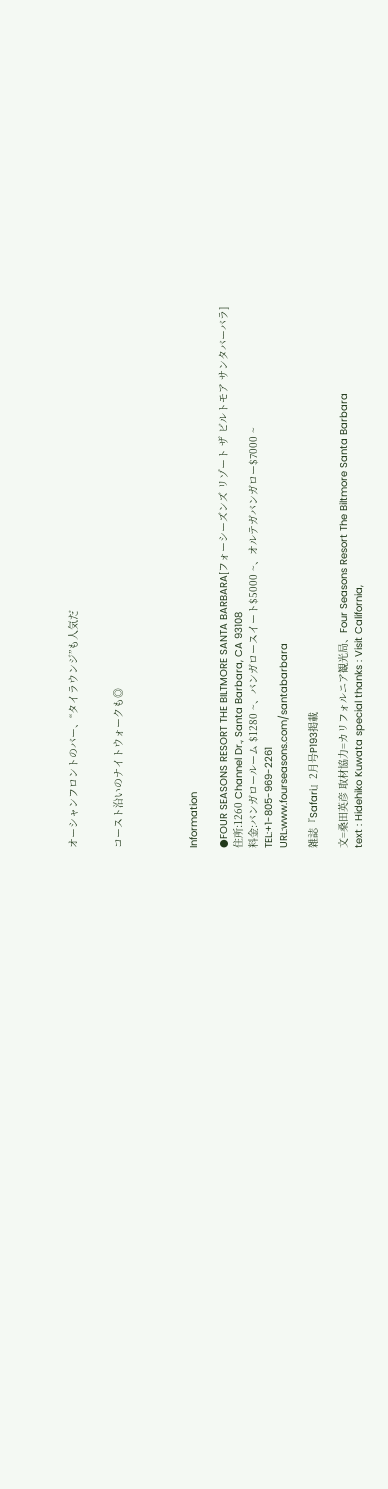オーシャンフロントのバー、“タイラウンジ”も人気だ


コースト沿いのナイトウォークも◎




Information

●FOUR SEASONS RESORT THE BILTMORE SANTA BARBARA[フォーシーズンズ リゾート ザ ビルトモア サンタバーバラ]
住所:1260 Channel Dr., Santa Barbara, CA 93108
料金:バンガロールーム $1280 ~、バンガロースイート$5000 ~、オルテガバンガロー$7000 ~
TEL:+1-805-969-2261
URL:www.fourseasons.com/santabarbara

雑誌『Safari』2月号P193掲載

文=桑田英彦 取材協力=カリフォルニア観光局、Four Seasons Resort The Biltmore Santa Barbara
text : Hidehiko Kuwata special thanks : Visit California,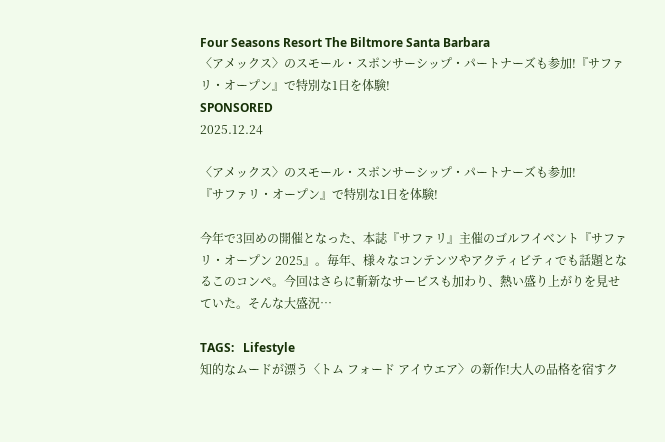Four Seasons Resort The Biltmore Santa Barbara
〈アメックス〉のスモール・スポンサーシップ・パートナーズも参加!『サファリ・オープン』で特別な1日を体験!
SPONSORED
2025.12.24

〈アメックス〉のスモール・スポンサーシップ・パートナーズも参加!
『サファリ・オープン』で特別な1日を体験!

今年で3回めの開催となった、本誌『サファリ』主催のゴルフイベント『サファリ・オープン 2025』。毎年、様々なコンテンツやアクティビティでも話題となるこのコンペ。今回はさらに斬新なサービスも加わり、熱い盛り上がりを見せていた。そんな大盛況…

TAGS:   Lifestyle
知的なムードが漂う〈トム フォード アイウエア〉の新作!大人の品格を宿すク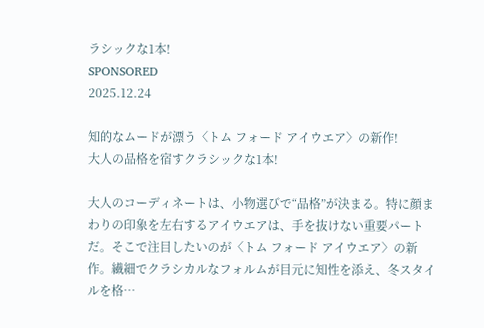ラシックな1本!
SPONSORED
2025.12.24

知的なムードが漂う〈トム フォード アイウエア〉の新作!
大人の品格を宿すクラシックな1本!

大人のコーディネートは、小物選びで“品格”が決まる。特に顔まわりの印象を左右するアイウエアは、手を抜けない重要パートだ。そこで注目したいのが〈トム フォード アイウエア〉の新作。繊細でクラシカルなフォルムが目元に知性を添え、冬スタイルを格…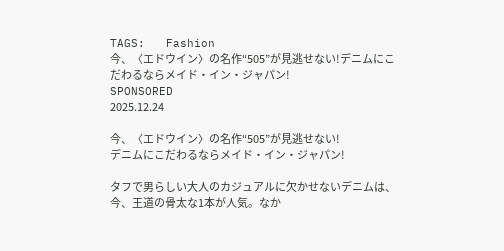TAGS:   Fashion
今、〈エドウイン〉の名作“505”が見逃せない!デニムにこだわるならメイド・イン・ジャパン!
SPONSORED
2025.12.24

今、〈エドウイン〉の名作“505”が見逃せない!
デニムにこだわるならメイド・イン・ジャパン!

タフで男らしい大人のカジュアルに欠かせないデニムは、今、王道の骨太な1本が人気。なか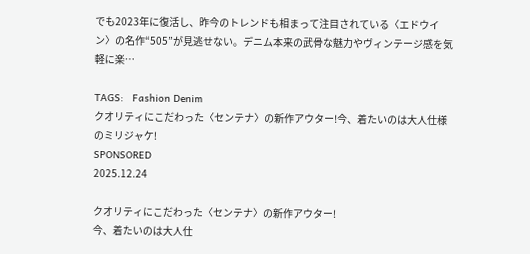でも2023年に復活し、昨今のトレンドも相まって注目されている〈エドウイン〉の名作“505”が見逃せない。デニム本来の武骨な魅力やヴィンテージ感を気軽に楽…

TAGS:   Fashion Denim
クオリティにこだわった〈センテナ〉の新作アウター!今、着たいのは大人仕様のミリジャケ!
SPONSORED
2025.12.24

クオリティにこだわった〈センテナ〉の新作アウター!
今、着たいのは大人仕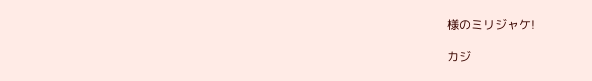様のミリジャケ!

カジ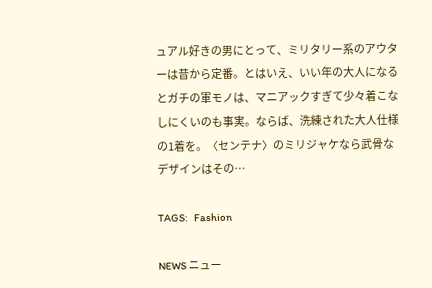ュアル好きの男にとって、ミリタリー系のアウターは昔から定番。とはいえ、いい年の大人になるとガチの軍モノは、マニアックすぎて少々着こなしにくいのも事実。ならば、洗練された大人仕様の1着を。〈センテナ〉のミリジャケなら武骨なデザインはその…

TAGS:   Fashion

NEWS ニュー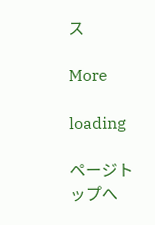ス

More

loading

ページトップへ